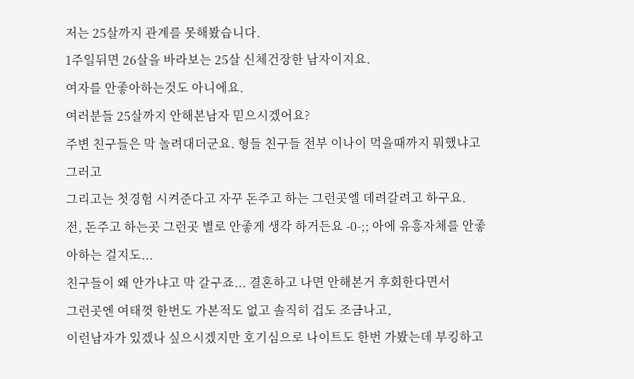저는 25살까지 관계를 못해봤습니다.
1주일뒤면 26살을 바라보는 25살 신체건장한 남자이지요.
여자를 안좋아하는것도 아니에요.
여러분들 25살까지 안해본남자 믿으시겠어요?
주변 친구들은 막 놀려대더군요. 형들 친구들 전부 이나이 먹을때까지 뭐했냐고 그러고
그리고는 첫경험 시켜준다고 자꾸 돈주고 하는 그런곳엘 데려갈려고 하구요.
전, 돈주고 하는곳 그런곳 별로 안좋게 생각 하거든요 -0-;; 아에 유흥자체를 안좋아하는 걸지도...
친구들이 왜 안가냐고 막 갈구죠... 결혼하고 나면 안해본거 후회한다면서
그런곳엔 여태껏 한번도 가본적도 없고 솔직히 겁도 조금나고,
이런남자가 있겠나 싶으시겠지만 호기심으로 나이트도 한번 가봤는데 부킹하고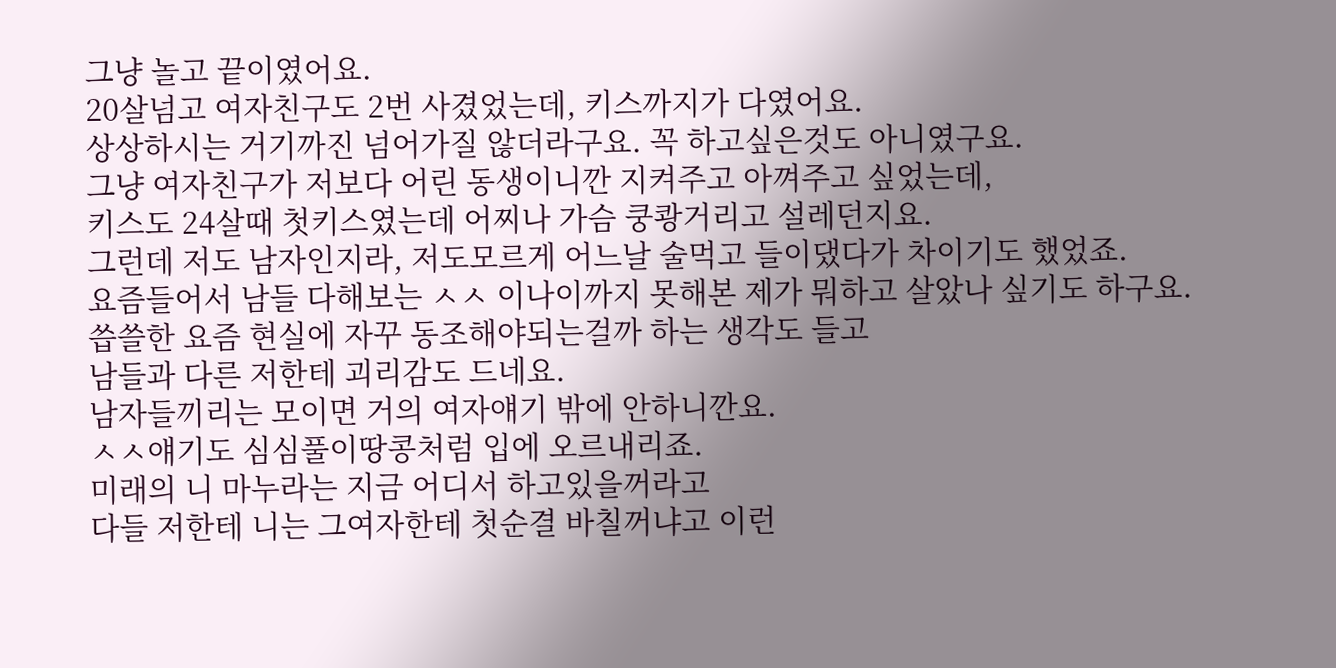그냥 놀고 끝이였어요.
20살넘고 여자친구도 2번 사겼었는데, 키스까지가 다였어요.
상상하시는 거기까진 넘어가질 않더라구요. 꼭 하고싶은것도 아니였구요.
그냥 여자친구가 저보다 어린 동생이니깐 지켜주고 아껴주고 싶었는데,
키스도 24살때 첫키스였는데 어찌나 가슴 쿵쾅거리고 설레던지요.
그런데 저도 남자인지라, 저도모르게 어느날 술먹고 들이댔다가 차이기도 했었죠.
요즘들어서 남들 다해보는 ㅅㅅ 이나이까지 못해본 제가 뭐하고 살았나 싶기도 하구요.
씁쓸한 요즘 현실에 자꾸 동조해야되는걸까 하는 생각도 들고
남들과 다른 저한테 괴리감도 드네요.
남자들끼리는 모이면 거의 여자얘기 밖에 안하니깐요.
ㅅㅅ얘기도 심심풀이땅콩처럼 입에 오르내리죠.
미래의 니 마누라는 지금 어디서 하고있을꺼라고
다들 저한테 니는 그여자한테 첫순결 바칠꺼냐고 이런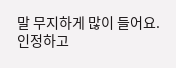말 무지하게 많이 들어요.
인정하고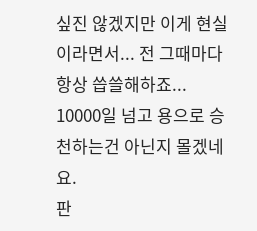싶진 않겠지만 이게 현실이라면서... 전 그때마다 항상 씁쓸해하죠...
10000일 넘고 용으로 승천하는건 아닌지 몰겠네요.
판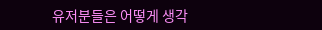유저분들은 어떻게 생각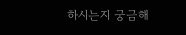하시는지 궁금해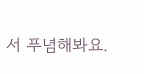서 푸념해봐요.